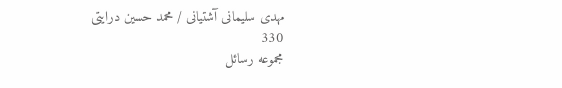مهدى سليمانى آشتيانى / محمد حسين درايتى
330
مجموعه رسائل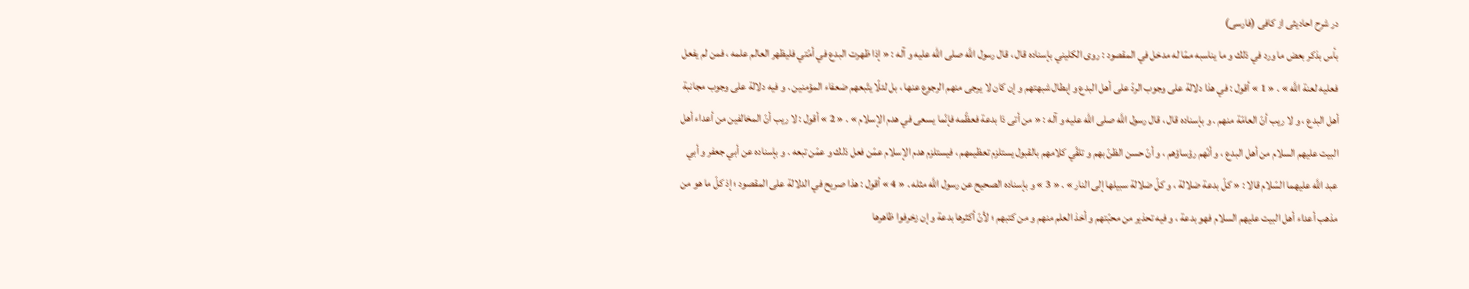در شرح احاديثى از كافى (فارسى)
بأس بذكر بعض ما ورد في ذلك و ما يناسبه ممّا له مدخل في المقصود : روى الكليني بإسناده قال ، قال رسول اللَّه صلى الله عليه و آله : « إذا ظهرت البدع في أمّتي فليظهر العالم علمه ، فمن لم يفعل فعليه لعنة اللَّه » . « 1 » أقول : في هذا دلالة على وجوب الردّ على أهل البدع و إبطال شبهتهم و إن كان لا يرجى منهم الرجوع عنها ، بل لئلّا يتّبعهم ضعفاء المؤمنين . و فيه دلالة على وجوب مجانبة أهل البدع ، و لا ريب أنّ العامّة منهم . و بإسناده قال ، قال رسول اللَّه صلى الله عليه و آله : « من أتى ذا بدعة فعظّمه فإنّما يسعى في هدم الإسلام » . « 2 » أقول : لا ريب أنّ المخالفين من أعداء أهل البيت عليهم السلام من أهل البدع ، و أنّهم رؤساؤهم ، و أنّ حسن الظنّ بهم و تلقّي كلامهم بالقبول يستلزم تعظيمهم ، فيستلزم هدم الإسلام عمّن فعل ذلك و عمّن تبعه . و بإسناده عن أبي جعفر و أبي عبد اللَّه عليهما السّلام قالا : « كلّ بدعة ضلالة ، و كلّ ضلالة سبيلها إلى النار » . « 3 » و بإسناده الصحيح عن رسول اللَّه مثله . « 4 » أقول : هذا صريح في الدلالة على المقصود ؛ إذ كلّ ما هو من مذهب أعداء أهل البيت عليهم السلام فهو بدعة ، و فيه تحذير من محبّتهم و أخذ العلم منهم و من كتبهم ؛ لأنّ أكثرها بدعة و إن زخرفوا ظاهرها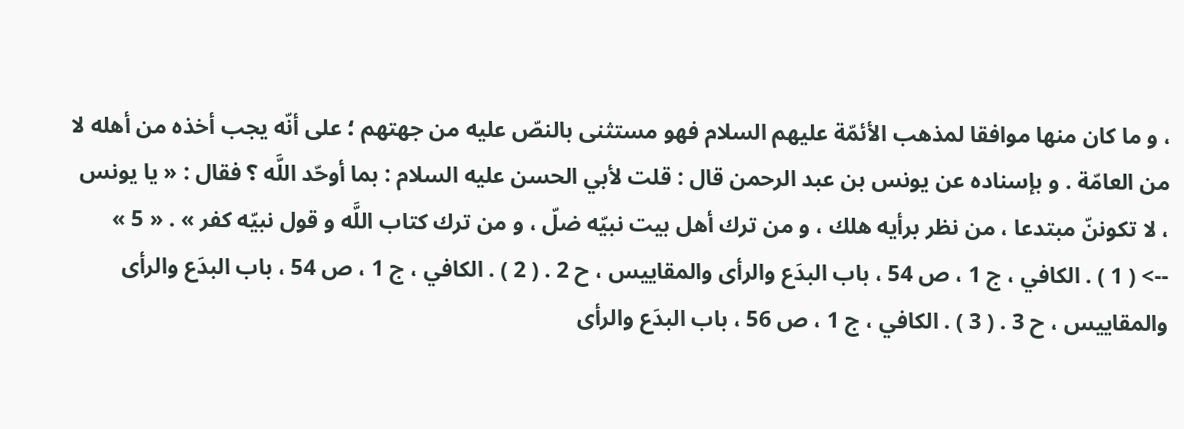، و ما كان منها موافقا لمذهب الأئمّة عليهم السلام فهو مستثنى بالنصّ عليه من جهتهم ؛ على أنّه يجب أخذه من أهله لا من العامّة . و بإسناده عن يونس بن عبد الرحمن قال : قلت لأبي الحسن عليه السلام : بما أوحّد اللَّه ؟ فقال : « يا يونس ، لا تكوننّ مبتدعا ، من نظر برأيه هلك ، و من ترك أهل بيت نبيّه ضلّ ، و من ترك كتاب اللَّه و قول نبيّه كفر » . « 5 »
--> ( 1 ) . الكافي ، ج 1 ، ص 54 ، باب البدَع والرأى والمقاييس ، ح 2 . ( 2 ) . الكافي ، ج 1 ، ص 54 ، باب البدَع والرأى والمقاييس ، ح 3 . ( 3 ) . الكافي ، ج 1 ، ص 56 ، باب البدَع والرأى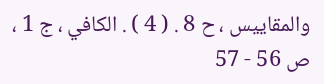والمقاييس ، ح 8 . ( 4 ) . الكافي ، ج 1 ، ص 56 - 57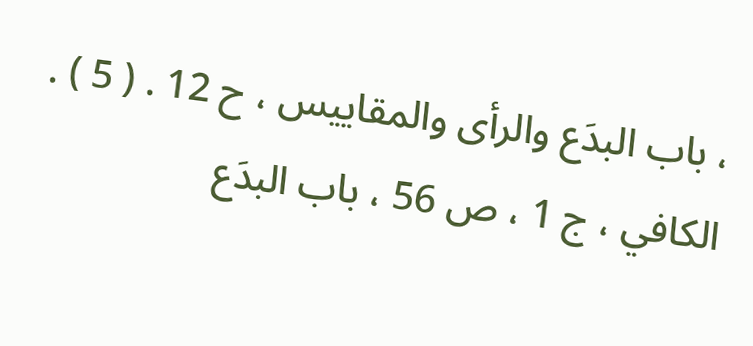، باب البدَع والرأى والمقاييس ، ح 12 . ( 5 ) . الكافي ، ج 1 ، ص 56 ، باب البدَع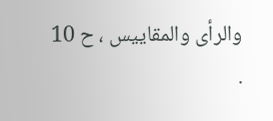والرأى والمقاييس ، ح 10 .